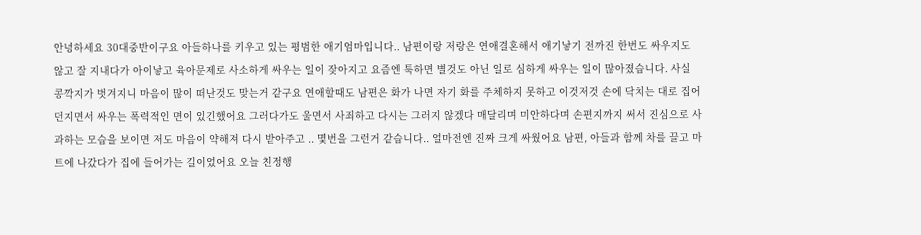안녕하세요 30대중반이구요 아들하나를 키우고 있는 평범한 애기엄마입니다.. 남편이랑 저랑은 연애결혼해서 애기낳기 전까진 한번도 싸우지도 않고 잘 지내다가 아이낳고 육아문제로 사소하게 싸우는 일이 잦아지고 요즘엔 툭하면 별것도 아닌 일로 심하게 싸우는 일이 많아졌습니다. 사실 콩깍지가 벗겨지니 마음이 많이 떠난것도 맞는거 같구요 연애할때도 남편은 화가 나면 자기 화를 주체하지 못하고 이것저것 손에 닥치는 대로 집어던지면서 싸우는 폭력적인 면이 있긴했어요 그러다가도 울면서 사죄하고 다시는 그러지 않겠다 매달리며 미안하다며 손편지까지 써서 진심으로 사과하는 모습을 보이면 저도 마음이 약해져 다시 받아주고 .. 몇번을 그런거 같습니다.. 얼마전엔 진짜 크게 싸웠어요 남편, 아들과 함께 차를 끌고 마트에 나갔다가 집에 들어가는 길이었어요 오늘 친정행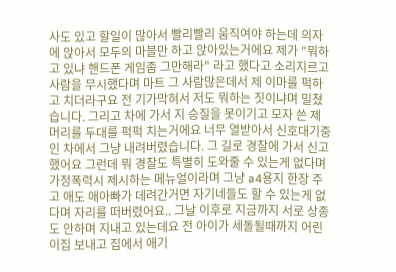사도 있고 할일이 많아서 빨리빨리 움직여야 하는데 의자에 앉아서 모두의 마블만 하고 앉아있는거에요 제가 "뭐하고 있냐 핸드폰 게임좀 그만해라" 라고 했다고 소리지르고 사람을 무시했다며 마트 그 사람많은데서 제 이마를 퍽하고 치더라구요 전 기가막혀서 저도 뭐하는 짓이냐며 밀쳤습니다. 그리고 차에 가서 지 승질을 못이기고 모자 쓴 제 머리를 두대를 퍽퍽 치는거에요 너무 열받아서 신호대기중인 차에서 그냥 내려버렸습니다. 그 길로 경찰에 가서 신고했어요 그런데 뭐 경찰도 특별히 도와줄 수 있는게 없다며 가정폭력시 제시하는 메뉴얼이라며 그냥 a4용지 한장 주고 애도 애아빠가 데려간거면 자기네들도 할 수 있는게 없다며 자리를 떠버렸어요.. 그날 이후로 지금까지 서로 상종도 안하며 지내고 있는데요 전 아이가 세돌될때까지 어린이집 보내고 집에서 애기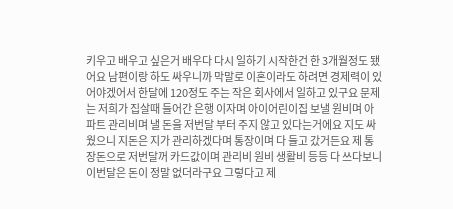키우고 배우고 싶은거 배우다 다시 일하기 시작한건 한 3개월정도 됐어요 남편이랑 하도 싸우니까 막말로 이혼이라도 하려면 경제력이 있어야겠어서 한달에 120정도 주는 작은 회사에서 일하고 있구요 문제는 저희가 집살때 들어간 은행 이자며 아이어린이집 보낼 원비며 아파트 관리비며 낼 돈을 저번달 부터 주지 않고 있다는거에요 지도 싸웠으니 지돈은 지가 관리하겠다며 통장이며 다 들고 갔거든요 제 통장돈으로 저번달꺼 카드값이며 관리비 원비 생활비 등등 다 쓰다보니 이번달은 돈이 정말 없더라구요 그렇다고 제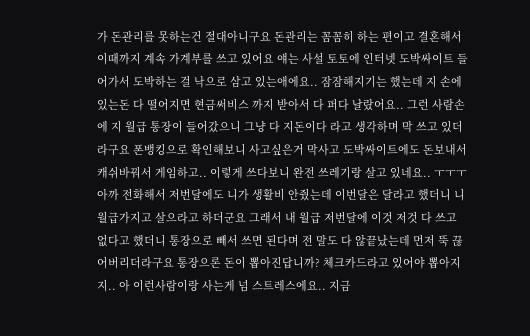가 돈관리를 못하는건 절대아니구요 돈관리는 꼼꼼히 하는 편이고 결혼해서 이때까지 계속 가계부를 쓰고 있어요 얘는 사설 토토에 인터넷 도박싸이트 들어가서 도박하는 걸 낙으로 삼고 있는애에요.. 잠잠해지기는 했는데 지 손에 있는돈 다 떨어지면 현금써비스 까지 받아서 다 퍼다 날랐어요.. 그런 사람손에 지 월급 통장이 들어갔으니 그냥 다 지돈이다 라고 생각하며 막 쓰고 있더라구요 폰뱅킹으로 확인해보니 사고싶은거 막사고 도박싸이트에도 돈보내서 캐쉬바꿔서 게임하고.. 이렇게 쓰다보니 완전 쓰레기랑 살고 있네요.. ㅜㅜㅜ 아까 전화해서 저번달에도 니가 생활비 안줬는데 이번달은 달라고 했더니 니 월급가지고 살으라고 하더군요 그래서 내 월급 저번달에 이것 저것 다 쓰고 없다고 했더니 통장으로 빼서 쓰면 된다며 전 말도 다 않끝났는데 먼저 뚝 끊어버리더라구요 통장으론 돈이 뽑아진답니까? 체크카드라고 있어야 뽑아지지.. 아 이런사람이랑 사는게 넘 스트레스에요.. 지금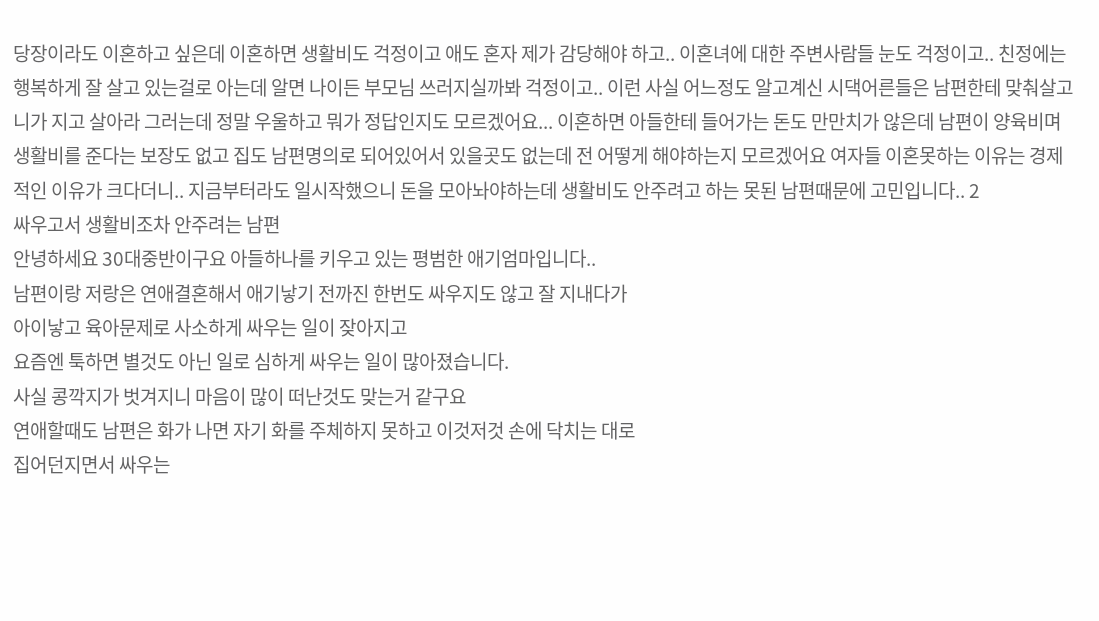당장이라도 이혼하고 싶은데 이혼하면 생활비도 걱정이고 애도 혼자 제가 감당해야 하고.. 이혼녀에 대한 주변사람들 눈도 걱정이고.. 친정에는 행복하게 잘 살고 있는걸로 아는데 알면 나이든 부모님 쓰러지실까봐 걱정이고.. 이런 사실 어느정도 알고계신 시댁어른들은 남편한테 맞춰살고 니가 지고 살아라 그러는데 정말 우울하고 뭐가 정답인지도 모르겠어요... 이혼하면 아들한테 들어가는 돈도 만만치가 않은데 남편이 양육비며 생활비를 준다는 보장도 없고 집도 남편명의로 되어있어서 있을곳도 없는데 전 어떻게 해야하는지 모르겠어요 여자들 이혼못하는 이유는 경제적인 이유가 크다더니.. 지금부터라도 일시작했으니 돈을 모아놔야하는데 생활비도 안주려고 하는 못된 남편때문에 고민입니다.. 2
싸우고서 생활비조차 안주려는 남편
안녕하세요 30대중반이구요 아들하나를 키우고 있는 평범한 애기엄마입니다..
남편이랑 저랑은 연애결혼해서 애기낳기 전까진 한번도 싸우지도 않고 잘 지내다가
아이낳고 육아문제로 사소하게 싸우는 일이 잦아지고
요즘엔 툭하면 별것도 아닌 일로 심하게 싸우는 일이 많아졌습니다.
사실 콩깍지가 벗겨지니 마음이 많이 떠난것도 맞는거 같구요
연애할때도 남편은 화가 나면 자기 화를 주체하지 못하고 이것저것 손에 닥치는 대로
집어던지면서 싸우는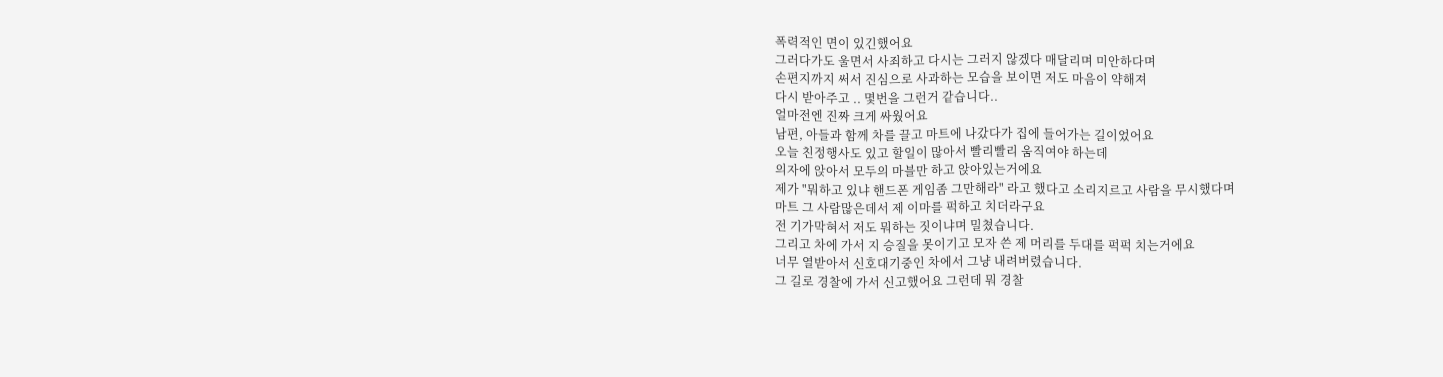폭력적인 면이 있긴했어요
그러다가도 울면서 사죄하고 다시는 그러지 않겠다 매달리며 미안하다며
손편지까지 써서 진심으로 사과하는 모습을 보이면 저도 마음이 약해져
다시 받아주고 .. 몇번을 그런거 같습니다..
얼마전엔 진짜 크게 싸웠어요
남편, 아들과 함께 차를 끌고 마트에 나갔다가 집에 들어가는 길이었어요
오늘 친정행사도 있고 할일이 많아서 빨리빨리 움직여야 하는데
의자에 앉아서 모두의 마블만 하고 앉아있는거에요
제가 "뭐하고 있냐 핸드폰 게임좀 그만해라" 라고 했다고 소리지르고 사람을 무시했다며
마트 그 사람많은데서 제 이마를 퍽하고 치더라구요
전 기가막혀서 저도 뭐하는 짓이냐며 밀쳤습니다.
그리고 차에 가서 지 승질을 못이기고 모자 쓴 제 머리를 두대를 퍽퍽 치는거에요
너무 열받아서 신호대기중인 차에서 그냥 내려버렸습니다.
그 길로 경찰에 가서 신고했어요 그런데 뭐 경찰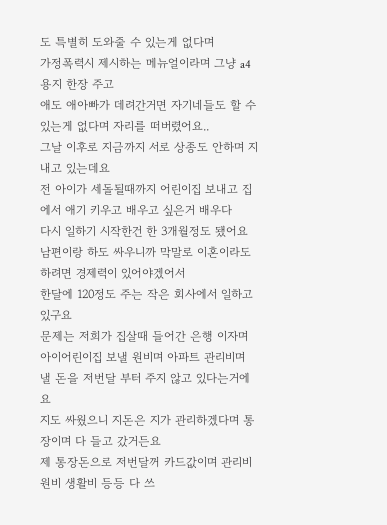도 특별히 도와줄 수 있는게 없다며
가정폭력시 제시하는 메뉴얼이라며 그냥 a4용지 한장 주고
애도 애아빠가 데려간거면 자기네들도 할 수 있는게 없다며 자리를 떠버렸어요..
그날 이후로 지금까지 서로 상종도 안하며 지내고 있는데요
전 아이가 세돌될때까지 어린이집 보내고 집에서 애기 키우고 배우고 싶은거 배우다
다시 일하기 시작한건 한 3개월정도 됐어요
남편이랑 하도 싸우니까 막말로 이혼이라도 하려면 경제력이 있어야겠어서
한달에 120정도 주는 작은 회사에서 일하고 있구요
문제는 저희가 집살때 들어간 은행 이자며 아이어린이집 보낼 원비며 아파트 관리비며
낼 돈을 저번달 부터 주지 않고 있다는거에요
지도 싸웠으니 지돈은 지가 관리하겠다며 통장이며 다 들고 갔거든요
제 통장돈으로 저번달꺼 카드값이며 관리비 원비 생활비 등등 다 쓰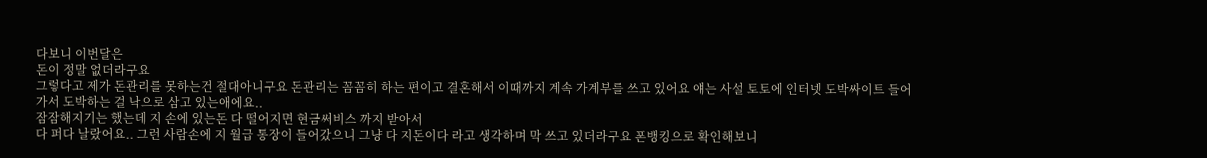다보니 이번달은
돈이 정말 없더라구요
그렇다고 제가 돈관리를 못하는건 절대아니구요 돈관리는 꼼꼼히 하는 편이고 결혼해서 이때까지 계속 가계부를 쓰고 있어요 얘는 사설 토토에 인터넷 도박싸이트 들어가서 도박하는 걸 낙으로 삼고 있는애에요..
잠잠해지기는 했는데 지 손에 있는돈 다 떨어지면 현금써비스 까지 받아서
다 퍼다 날랐어요.. 그런 사람손에 지 월급 통장이 들어갔으니 그냥 다 지돈이다 라고 생각하며 막 쓰고 있더라구요 폰뱅킹으로 확인해보니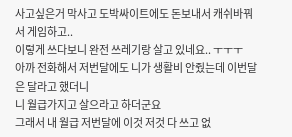사고싶은거 막사고 도박싸이트에도 돈보내서 캐쉬바꿔서 게임하고..
이렇게 쓰다보니 완전 쓰레기랑 살고 있네요.. ㅜㅜㅜ
아까 전화해서 저번달에도 니가 생활비 안줬는데 이번달은 달라고 했더니
니 월급가지고 살으라고 하더군요
그래서 내 월급 저번달에 이것 저것 다 쓰고 없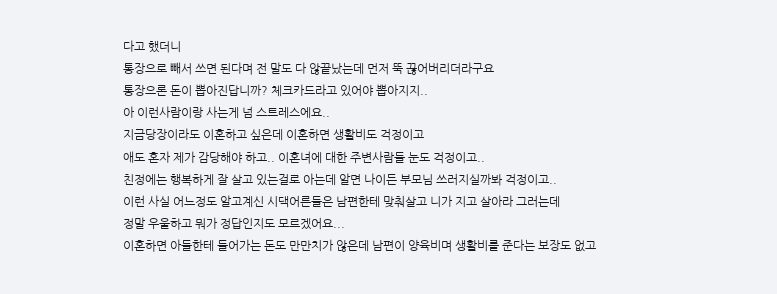다고 했더니
통장으로 빼서 쓰면 된다며 전 말도 다 않끝났는데 먼저 뚝 끊어버리더라구요
통장으론 돈이 뽑아진답니까? 체크카드라고 있어야 뽑아지지..
아 이런사람이랑 사는게 넘 스트레스에요..
지금당장이라도 이혼하고 싶은데 이혼하면 생활비도 걱정이고
애도 혼자 제가 감당해야 하고.. 이혼녀에 대한 주변사람들 눈도 걱정이고..
친정에는 행복하게 잘 살고 있는걸로 아는데 알면 나이든 부모님 쓰러지실까봐 걱정이고..
이런 사실 어느정도 알고계신 시댁어른들은 남편한테 맞춰살고 니가 지고 살아라 그러는데
정말 우울하고 뭐가 정답인지도 모르겠어요...
이혼하면 아들한테 들어가는 돈도 만만치가 않은데 남편이 양육비며 생활비를 준다는 보장도 없고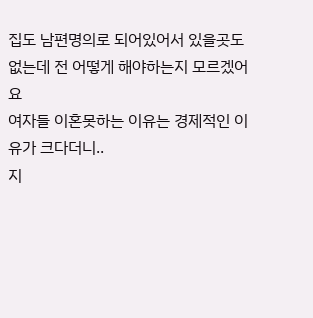집도 남편명의로 되어있어서 있을곳도 없는데 전 어떻게 해야하는지 모르겠어요
여자들 이혼못하는 이유는 경제적인 이유가 크다더니..
지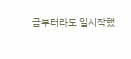금부터라도 일시작했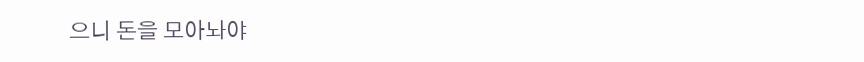으니 돈을 모아놔야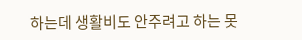하는데 생활비도 안주려고 하는 못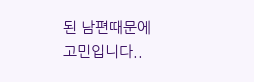된 남편때문에
고민입니다..